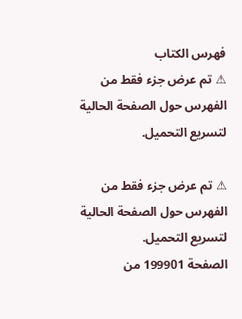فهرس الكتاب
⚠ تم عرض جزء فقط من الفهرس حول الصفحة الحالية لتسريع التحميل.

⚠ تم عرض جزء فقط من الفهرس حول الصفحة الحالية لتسريع التحميل.
الصفحة 199901 من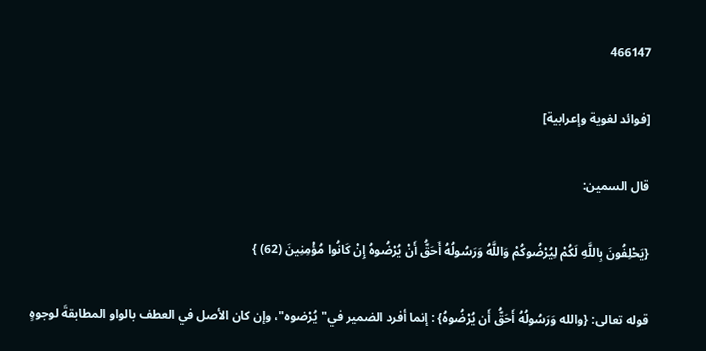466147

[فوائد لغوية وإعرابية]

قال السمين:

{يَحْلِفُونَ بِاللَّهِ لَكُمْ لِيُرْضُوكُمْ وَاللَّهُ وَرَسُولُهُ أَحَقُّ أَنْ يُرْضُوهُ إِنْ كَانُوا مُؤْمِنِينَ (62) }

قوله تعالى: {والله وَرَسُولُهُ أَحَقُّ أَن يُرْضُوهُ} : إنما أفرد الضمير في"يُرْضوه"، وإن كان الأصل في العطف بالواو المطابقةَ لوجوهٍ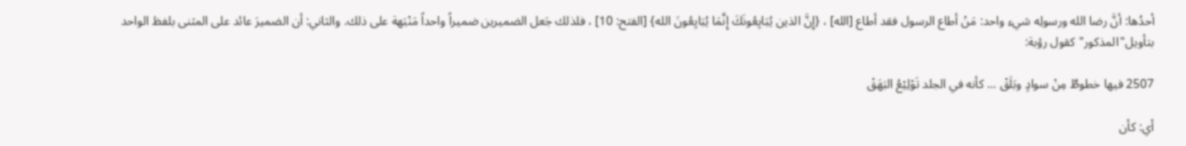أحدُها: أنَّ رضا الله ورسولِه شيء واحد: مَنْ أطاع الرسول فقد أطاع [الله] ، {إِنَّ الذين يُبَايِعُونَكَ إِنَّمَا يُبَايِعُونَ الله} [الفتح: 10] ، فلذلك جَعل الضميرين ضميراً واحداً مَنْبَهة على ذلك. والثاني: أن الضميرَ عائد على المثنى بلفظ الواحد بتأويل"المذكور"كقول رؤبة:

2507 فيها خطوطٌ مِنْ سوادٍ وبَلَقْ ... كأنه في الجلد تَوْلِيْعُ البَهَقْ

أي: كأن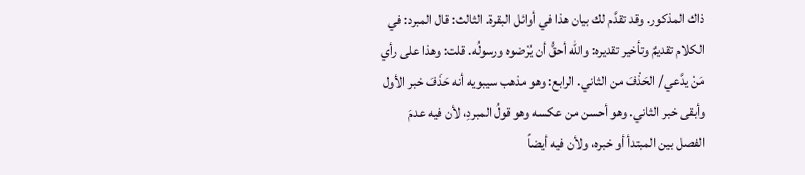ذاك المذكور. وقد تقدَّم لك بيان هذا في أوائل البقرة. الثالث: قال المبرد: في الكلام تقديمٌ وتأخير تقديره: والله أحقُّ أن يُرْضوه ورسولُه. قلت: وهذا على رأي مَنْ يدَّعي/ الحَذْفَ من الثاني. الرابع: وهو مذهب سيبويه أنه حَذَفَ خبر الأول وأبقى خبر الثاني. وهو أحسن من عكسه وهو قولُ المبردِ، لأن فيه عدمَ الفصل بين المبتدأ أو خبره، ولأن فيه أيضاً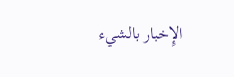الإِخبار بالشيء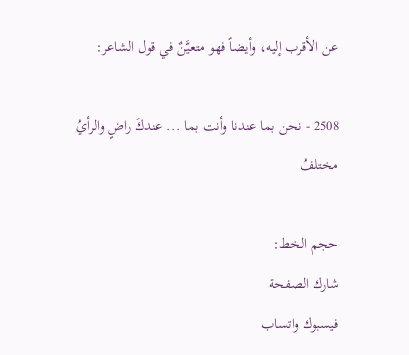عن الأقرب إليه، وأيضاً فهو متعيَّنٌ في قول الشاعر:

2508 - نحن بما عندنا وأنت بما ... عندكَ راضٍ والرأيُ مختلفُ

حجم الخط:
شارك الصفحة
فيسبوك واتساب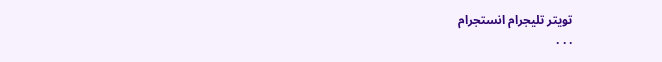تويتر تليجرام انستجرام
. . .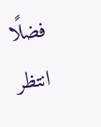فضلًا انتظر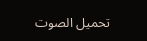تحميل الصوت